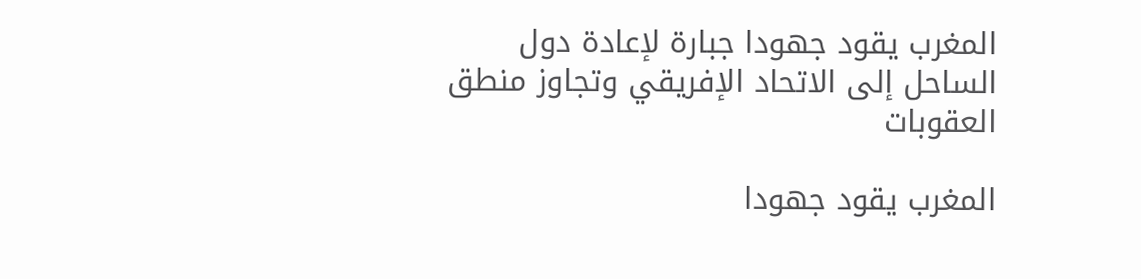المغرب يقود جهودا جبارة لإعادة دول الساحل إلى الاتحاد الإفريقي وتجاوز منطق العقوبات

المغرب يقود جهودا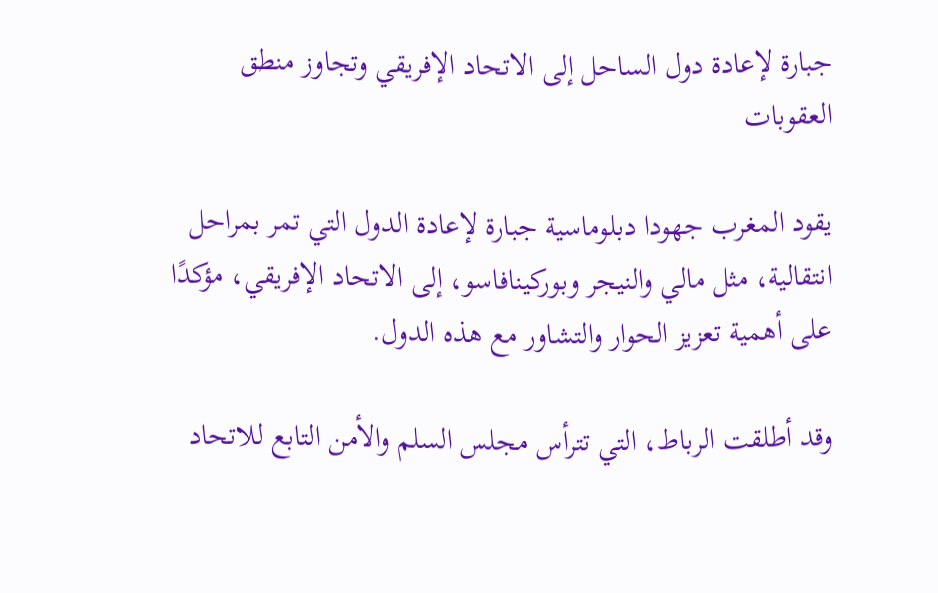جبارة لإعادة دول الساحل إلى الاتحاد الإفريقي وتجاوز منطق العقوبات

يقود المغرب جهودا دبلوماسية جبارة لإعادة الدول التي تمر بمراحل انتقالية، مثل مالي والنيجر وبوركينافاسو، إلى الاتحاد الإفريقي، مؤكدًا على أهمية تعزيز الحوار والتشاور مع هذه الدول.

وقد أطلقت الرباط، التي تترأس مجلس السلم والأمن التابع للاتحاد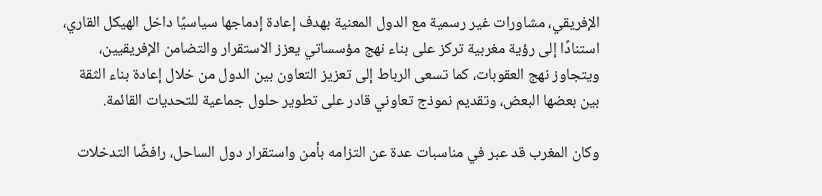الإفريقي، مشاورات غير رسمية مع الدول المعنية بهدف إعادة إدماجها سياسيًا داخل الهيكل القاري، استنادًا إلى رؤية مغربية تركز على بناء نهج مؤسساتي يعزز الاستقرار والتضامن الإفريقيين، ويتجاوز نهج العقوبات، كما تسعى الرباط إلى تعزيز التعاون بين الدول من خلال إعادة بناء الثقة بين بعضها البعض، وتقديم نموذج تعاوني قادر على تطوير حلول جماعية للتحديات القائمة.

وكان المغرب قد عبر في مناسبات عدة عن التزامه بأمن واستقرار دول الساحل، رافضًا التدخلات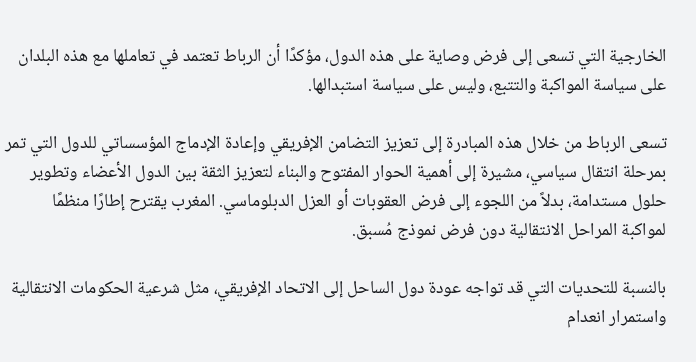الخارجية التي تسعى إلى فرض وصاية على هذه الدول، مؤكدًا أن الرباط تعتمد في تعاملها مع هذه البلدان على سياسة المواكبة والتتبع، وليس على سياسة استبدالها.

تسعى الرباط من خلال هذه المبادرة إلى تعزيز التضامن الإفريقي وإعادة الإدماج المؤسساتي للدول التي تمر بمرحلة انتقال سياسي، مشيرة إلى أهمية الحوار المفتوح والبناء لتعزيز الثقة بين الدول الأعضاء وتطوير حلول مستدامة، بدلاً من اللجوء إلى فرض العقوبات أو العزل الدبلوماسي. المغرب يقترح إطارًا منظمًا لمواكبة المراحل الانتقالية دون فرض نموذج مُسبق.

بالنسبة للتحديات التي قد تواجه عودة دول الساحل إلى الاتحاد الإفريقي، مثل شرعية الحكومات الانتقالية واستمرار انعدام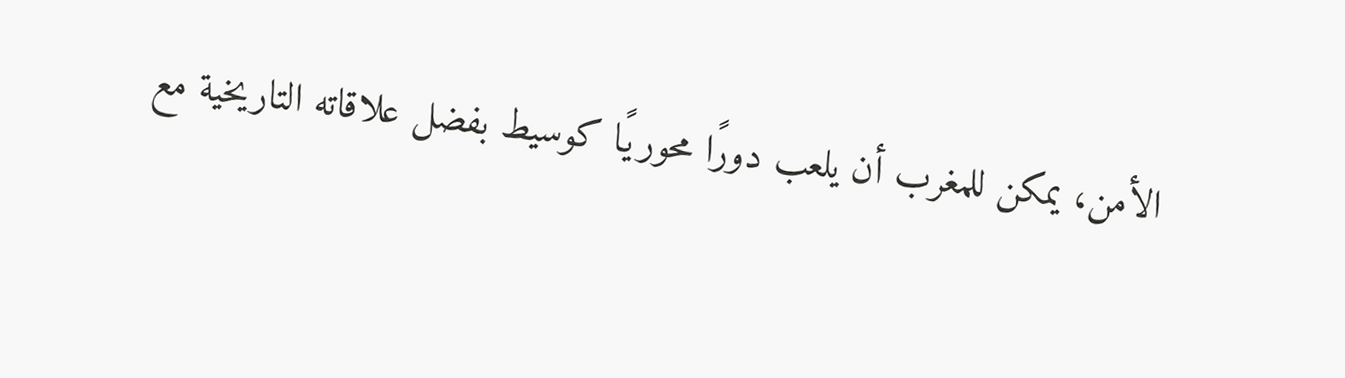الأمن، يمكن للمغرب أن يلعب دورًا محوريًا كوسيط بفضل علاقاته التاريخية مع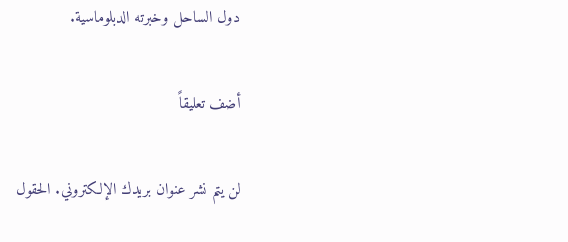دول الساحل وخبرته الدبلوماسية.

أضف تعليقاً

لن يتم نشر عنوان بريدك الإلكتروني. الحقول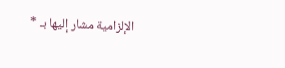الإلزامية مشار إليها بـ *